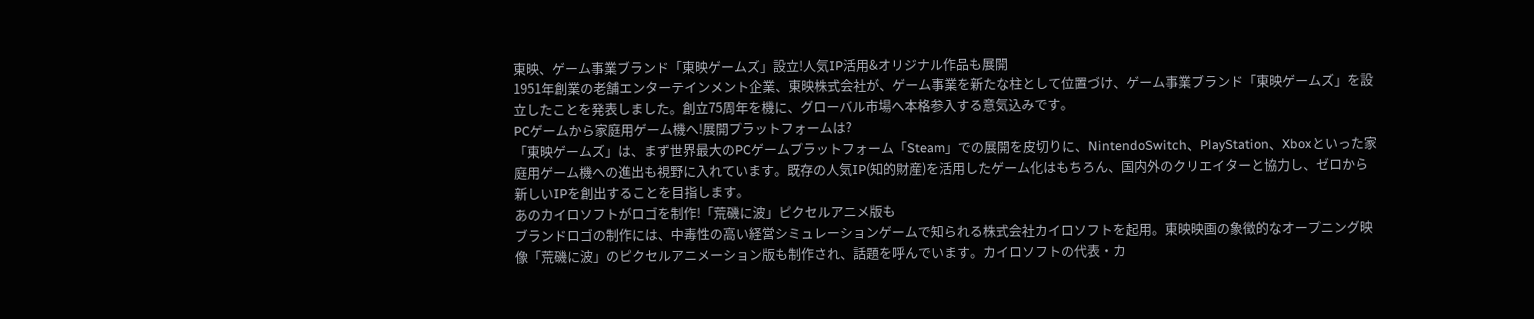東映、ゲーム事業ブランド「東映ゲームズ」設立!人気IP活用&オリジナル作品も展開
1951年創業の老舗エンターテインメント企業、東映株式会社が、ゲーム事業を新たな柱として位置づけ、ゲーム事業ブランド「東映ゲームズ」を設立したことを発表しました。創立75周年を機に、グローバル市場へ本格参入する意気込みです。
PCゲームから家庭用ゲーム機へ!展開プラットフォームは?
「東映ゲームズ」は、まず世界最大のPCゲームプラットフォーム「Steam」での展開を皮切りに、NintendoSwitch、PlayStation、Xboxといった家庭用ゲーム機への進出も視野に入れています。既存の人気IP(知的財産)を活用したゲーム化はもちろん、国内外のクリエイターと協力し、ゼロから新しいIPを創出することを目指します。
あのカイロソフトがロゴを制作!「荒磯に波」ピクセルアニメ版も
ブランドロゴの制作には、中毒性の高い経営シミュレーションゲームで知られる株式会社カイロソフトを起用。東映映画の象徴的なオープニング映像「荒磯に波」のピクセルアニメーション版も制作され、話題を呼んでいます。カイロソフトの代表・カ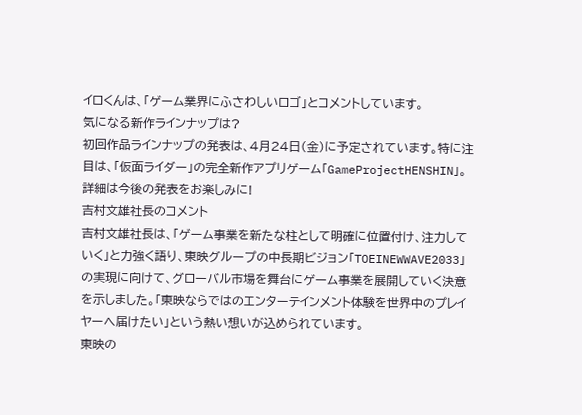イロくんは、「ゲーム業界にふさわしいロゴ」とコメントしています。
気になる新作ラインナップは?
初回作品ラインナップの発表は、4月24日(金)に予定されています。特に注目は、「仮面ライダー」の完全新作アプリゲーム「GameProjectHENSHIN」。詳細は今後の発表をお楽しみに!
吉村文雄社長のコメント
吉村文雄社長は、「ゲーム事業を新たな柱として明確に位置付け、注力していく」と力強く語り、東映グループの中長期ビジョン「TOEINEWWAVE2033」の実現に向けて、グローバル市場を舞台にゲーム事業を展開していく決意を示しました。「東映ならではのエンターテインメント体験を世界中のプレイヤーへ届けたい」という熱い想いが込められています。
東映の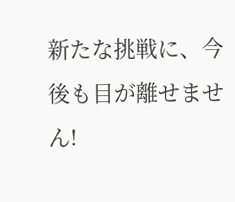新たな挑戦に、今後も目が離せません!